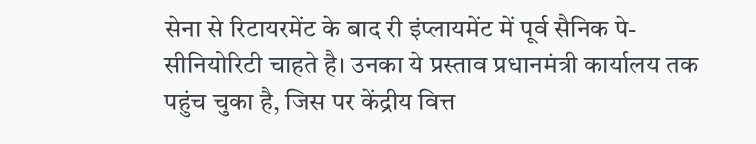सेना से रिटायरमेंट के बाद री इंप्लायमेंट में पूर्व सैनिक पे-सीनियोरिटी चाहते है। उनका ये प्रस्ताव प्रधानमंत्री कार्यालय तक पहुंच चुका है, जिस पर केंद्रीय वित्त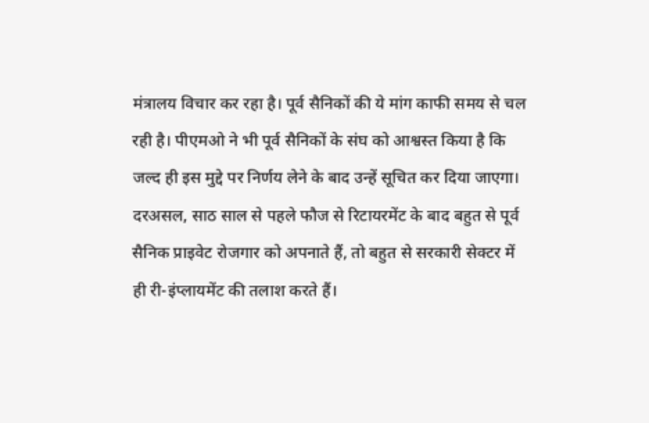मंत्रालय विचार कर रहा है। पूर्व सैनिकों की ये मांग काफी समय से चल रही है। पीएमओ ने भी पूर्व सैनिकों के संघ को आश्वस्त किया है कि जल्द ही इस मुद्दे पर निर्णय लेने के बाद उन्हें सूचित कर दिया जाएगा।
दरअसल, साठ साल से पहले फौज से रिटायरमेंट के बाद बहुत से पूर्व सैनिक प्राइवेट रोजगार को अपनाते हैं, तो बहुत से सरकारी सेक्टर में ही री-इंप्लायमेंट की तलाश करते हैं।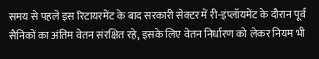समय से पहले इस रिटायरमेंट के बाद सरकारी सेक्टर में री-इंप्लॉयमेंट के दौरान पूर्व सैनिकों का अंतिम वेतन संरक्षित रहे, इसके लिए वेतन निर्धारण को लेकर नियम भी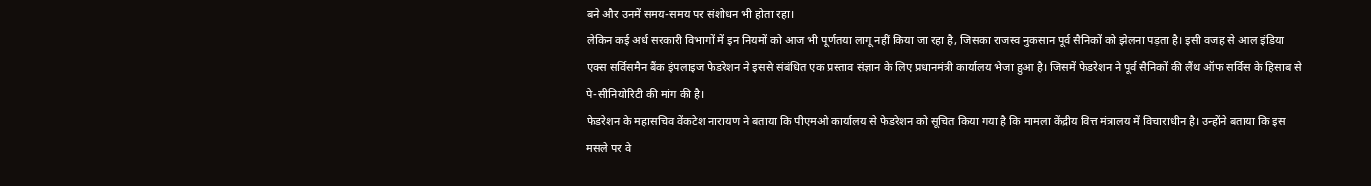बने और उनमें समय-समय पर संशोधन भी होता रहा।
लेकिन कई अर्ध सरकारी विभागों में इन नियमों को आज भी पूर्णतया लागू नहीं किया जा रहा है, जिसका राजस्व नुकसान पूर्व सैनिकों को झेलना पड़ता है। इसी वजह से आल इंडिया एक्स सर्विसमैन बैंक इंपलाइज फेडरेशन ने इससे संबंधित एक प्रस्ताव संज्ञान के लिए प्रधानमंत्री कार्यालय भेजा हुआ है। जिसमें फेडरेशन ने पूर्व सैनिकों की लैंथ ऑफ सर्विस के हिसाब से पे-सीनियोरिटी की मांग की है।
फेडरेशन के महासचिव वेंकटेश नारायण ने बताया कि पीएमओ कार्यालय से फेडरेशन को सूचित किया गया है कि मामला केंद्रीय वित्त मंत्रालय में विचाराधीन है। उन्होंने बताया कि इस मसले पर वे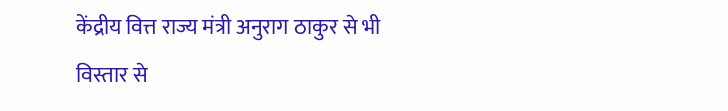केंद्रीय वित्त राज्य मंत्री अनुराग ठाकुर से भी विस्तार से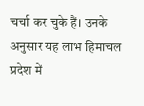चर्चा कर चुके हैं। उनके अनुसार यह लाभ हिमाचल प्रदेश में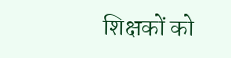शिक्षकों को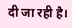दी जा रही है।